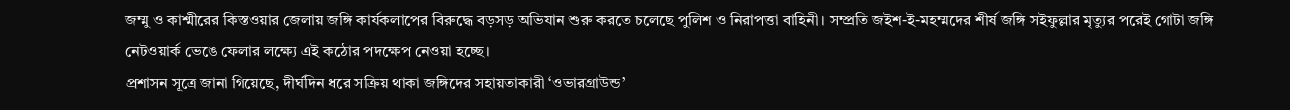জম্মু ও কাশ্মীরের কিস্তওয়ার জেলায় জঙ্গি কার্যকলাপের বিরুদ্ধে বড়সড় অভিযান শুরু করতে চলেছে পুলিশ ও নিরাপত্তা বাহিনী। সম্প্রতি জইশ-ই-মহম্মদের শীর্ষ জঙ্গি সইফুল্লার মৃত্যুর পরেই গোটা জঙ্গি নেটওয়ার্ক ভেঙে ফেলার লক্ষ্যে এই কঠোর পদক্ষেপ নেওয়া হচ্ছে।
প্রশাসন সূত্রে জানা গিয়েছে, দীর্ঘদিন ধরে সক্রিয় থাকা জঙ্গিদের সহায়তাকারী ‘ওভারগ্রাউন্ড’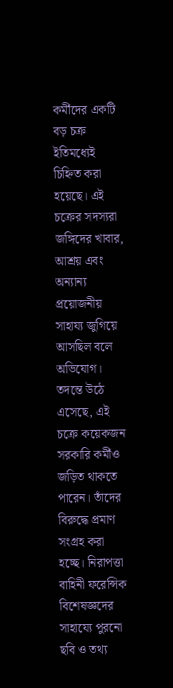কর্মীদের একটি বড় চক্র ইতিমধ্যেই চিহ্নিত করা হয়েছে। এই চক্রের সদস্যরা জঙ্গিদের খাবার, আশ্রয় এবং অন্যান্য প্রয়োজনীয় সাহায্য জুগিয়ে আসছিল বলে অভিযোগ।
তদন্তে উঠে এসেছে, এই চক্রে কয়েকজন সরকারি কর্মীও জড়িত থাকতে পারেন। তাঁদের বিরুদ্ধে প্রমাণ সংগ্রহ করা হচ্ছে। নিরাপত্তা বাহিনী ফরেন্সিক বিশেষজ্ঞদের সাহায্যে পুরনো ছবি ও তথ্য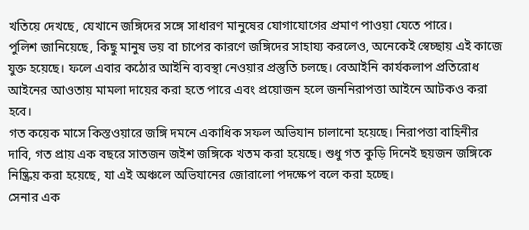খতিয়ে দেখছে, যেখানে জঙ্গিদের সঙ্গে সাধারণ মানুষের যোগাযোগের প্রমাণ পাওয়া যেতে পারে।
পুলিশ জানিয়েছে, কিছু মানুষ ভয় বা চাপের কারণে জঙ্গিদের সাহায্য করলেও, অনেকেই স্বেচ্ছায় এই কাজে যুক্ত হয়েছে। ফলে এবার কঠোর আইনি ব্যবস্থা নেওয়ার প্রস্তুতি চলছে। বেআইনি কার্যকলাপ প্রতিরোধ আইনের আওতায় মামলা দায়ের করা হতে পারে এবং প্রয়োজন হলে জননিরাপত্তা আইনে আটকও করা হবে।
গত কয়েক মাসে কিস্তওয়ারে জঙ্গি দমনে একাধিক সফল অভিযান চালানো হয়েছে। নিরাপত্তা বাহিনীর দাবি, গত প্রায় এক বছরে সাতজন জইশ জঙ্গিকে খতম করা হয়েছে। শুধু গত কুড়ি দিনেই ছয়জন জঙ্গিকে নিষ্ক্রিয় করা হয়েছে, যা এই অঞ্চলে অভিযানের জোরালো পদক্ষেপ বলে করা হচ্ছে।
সেনার এক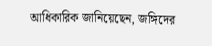আধিকারিক জানিয়েছেন, জঙ্গিদের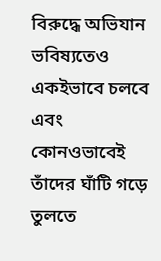বিরুদ্ধে অভিযান ভবিষ্যতেও একইভাবে চলবে এবং কোনওভাবেই তাঁদের ঘাঁটি গড়ে তুলতে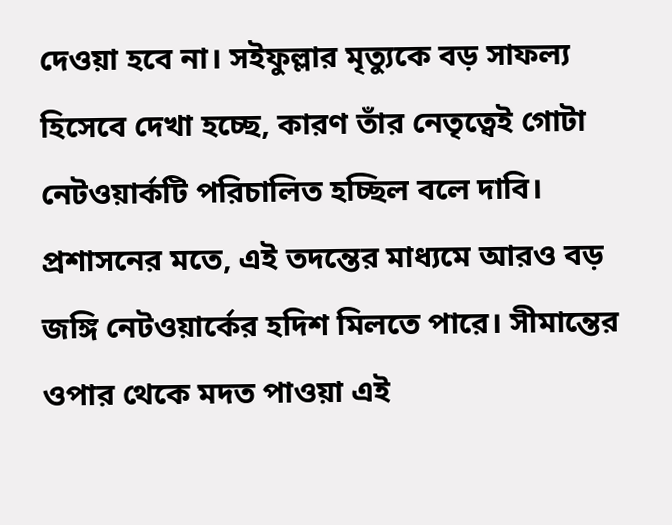দেওয়া হবে না। সইফুল্লার মৃত্যুকে বড় সাফল্য হিসেবে দেখা হচ্ছে, কারণ তাঁর নেতৃত্বেই গোটা নেটওয়ার্কটি পরিচালিত হচ্ছিল বলে দাবি।
প্রশাসনের মতে, এই তদন্তের মাধ্যমে আরও বড় জঙ্গি নেটওয়ার্কের হদিশ মিলতে পারে। সীমান্তের ওপার থেকে মদত পাওয়া এই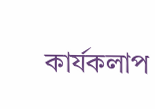কার্যকলাপ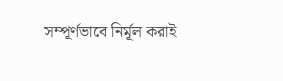সম্পূর্ণভাবে নির্মূল করাই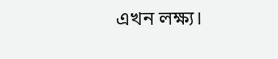এখন লক্ষ্য।